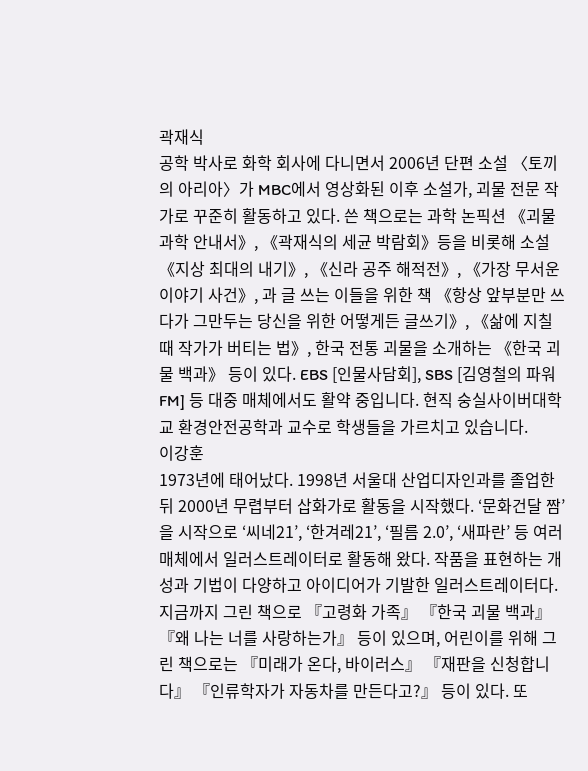곽재식
공학 박사로 화학 회사에 다니면서 2006년 단편 소설 〈토끼의 아리아〉가 MBC에서 영상화된 이후 소설가, 괴물 전문 작가로 꾸준히 활동하고 있다. 쓴 책으로는 과학 논픽션 《괴물 과학 안내서》, 《곽재식의 세균 박람회》등을 비롯해 소설 《지상 최대의 내기》, 《신라 공주 해적전》, 《가장 무서운 이야기 사건》, 과 글 쓰는 이들을 위한 책 《항상 앞부분만 쓰다가 그만두는 당신을 위한 어떻게든 글쓰기》, 《삶에 지칠 때 작가가 버티는 법》, 한국 전통 괴물을 소개하는 《한국 괴물 백과》 등이 있다. EBS [인물사담회], SBS [김영철의 파워FM] 등 대중 매체에서도 활약 중입니다. 현직 숭실사이버대학교 환경안전공학과 교수로 학생들을 가르치고 있습니다.
이강훈
1973년에 태어났다. 1998년 서울대 산업디자인과를 졸업한 뒤 2000년 무렵부터 삽화가로 활동을 시작했다. ‘문화건달 짬’을 시작으로 ‘씨네21’, ‘한겨레21’, ‘필름 2.0’, ‘새파란’ 등 여러 매체에서 일러스트레이터로 활동해 왔다. 작품을 표현하는 개성과 기법이 다양하고 아이디어가 기발한 일러스트레이터다. 지금까지 그린 책으로 『고령화 가족』 『한국 괴물 백과』 『왜 나는 너를 사랑하는가』 등이 있으며, 어린이를 위해 그린 책으로는 『미래가 온다, 바이러스』 『재판을 신청합니다』 『인류학자가 자동차를 만든다고?』 등이 있다. 또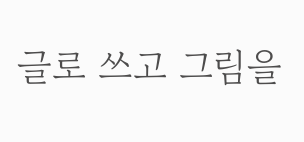글로 쓰고 그림을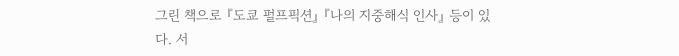그린 책으로 『도쿄 펄프픽션』 『나의 지중해식 인사』 등이 있다. 서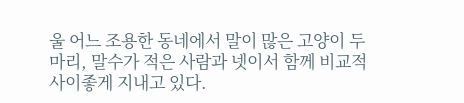울 어느 조용한 동네에서 말이 많은 고양이 두 마리, 말수가 적은 사람과 넷이서 함께 비교적 사이좋게 지내고 있다.